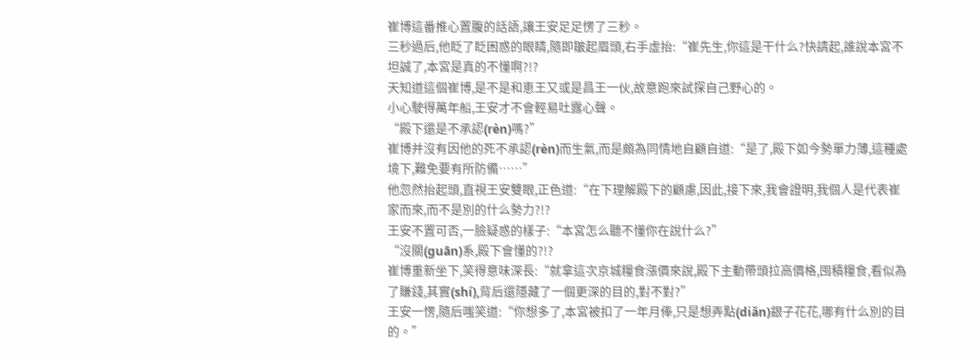崔博這番推心置腹的話語,讓王安足足愣了三秒。
三秒過后,他眨了眨困惑的眼睛,隨即皺起眉頭,右手虛抬:“崔先生,你這是干什么?快請起,誰說本宮不坦誠了,本宮是真的不懂啊?!?
天知道這個崔博,是不是和恵王又或是昌王一伙,故意跑來試探自己野心的。
小心駛得萬年船,王安才不會輕易吐露心聲。
“殿下還是不承認(rèn)嗎?”
崔博并沒有因他的死不承認(rèn)而生氣,而是頗為同情地自顧自道:“是了,殿下如今勢單力薄,這種處境下,難免要有所防備……”
他忽然抬起頭,直視王安雙眼,正色道:“在下理解殿下的顧慮,因此,接下來,我會證明,我個人是代表崔家而來,而不是別的什么勢力?!?
王安不置可否,一臉疑惑的樣子:“本宮怎么聽不懂你在說什么?”
“沒關(guān)系,殿下會懂的?!?
崔博重新坐下,笑得意味深長:“就拿這次京城糧食漲價來說,殿下主動帶頭拉高價格,囤積糧食,看似為了賺錢,其實(shí),背后還隱藏了一個更深的目的,對不對?”
王安一愣,隨后嗤笑道:“你想多了,本宮被扣了一年月俸,只是想弄點(diǎn)銀子花花,哪有什么別的目的。”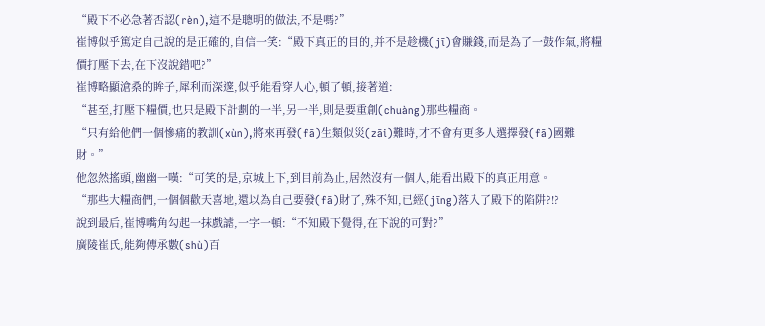“殿下不必急著否認(rèn),這不是聰明的做法,不是嗎?”
崔博似乎篤定自己說的是正確的,自信一笑:“殿下真正的目的,并不是趁機(jī)會賺錢,而是為了一鼓作氣,將糧價打壓下去,在下沒說錯吧?”
崔博略顯滄桑的眸子,犀利而深邃,似乎能看穿人心,頓了頓,接著道:
“甚至,打壓下糧價,也只是殿下計劃的一半,另一半,則是要重創(chuàng)那些糧商。
“只有給他們一個慘痛的教訓(xùn),將來再發(fā)生類似災(zāi)難時,才不會有更多人選擇發(fā)國難財。”
他忽然搖頭,幽幽一嘆:“可笑的是,京城上下,到目前為止,居然沒有一個人,能看出殿下的真正用意。
“那些大糧商們,一個個歡天喜地,還以為自己要發(fā)財了,殊不知,已經(jīng)落入了殿下的陷阱?!?
說到最后,崔博嘴角勾起一抹戲謔,一字一頓:“不知殿下覺得,在下說的可對?”
廣陵崔氏,能夠傳承數(shù)百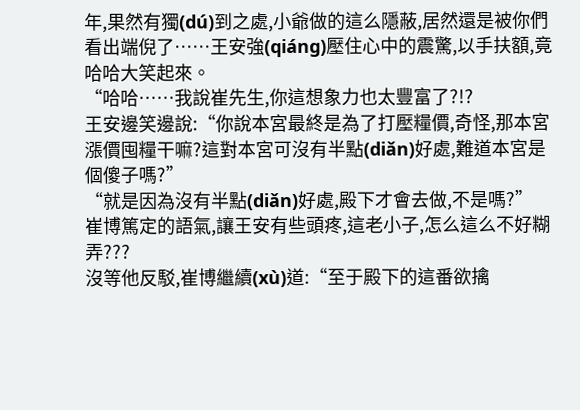年,果然有獨(dú)到之處,小爺做的這么隱蔽,居然還是被你們看出端倪了……王安強(qiáng)壓住心中的震驚,以手扶額,竟哈哈大笑起來。
“哈哈……我說崔先生,你這想象力也太豐富了?!?
王安邊笑邊說:“你說本宮最終是為了打壓糧價,奇怪,那本宮漲價囤糧干嘛?這對本宮可沒有半點(diǎn)好處,難道本宮是個傻子嗎?”
“就是因為沒有半點(diǎn)好處,殿下才會去做,不是嗎?”
崔博篤定的語氣,讓王安有些頭疼,這老小子,怎么這么不好糊弄???
沒等他反駁,崔博繼續(xù)道:“至于殿下的這番欲擒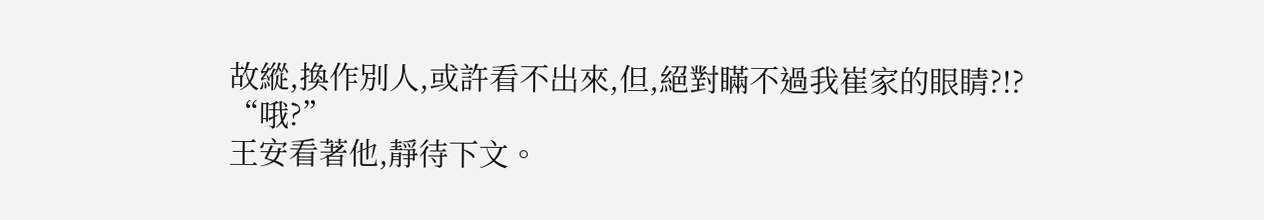故縱,換作別人,或許看不出來,但,絕對瞞不過我崔家的眼睛?!?
“哦?”
王安看著他,靜待下文。